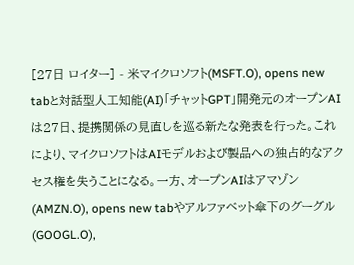[27日 ロイター] - 米マイクロソフト(MSFT.O), opens new tabと対話型人工知能(AI)「チャットGPT」開発元のオープンAIは27日、提携関係の見直しを巡る新たな発表を行った。これにより、マイクロソフトはAIモデルおよび製品への独占的なアクセス権を失うことになる。一方、オープンAIはアマゾン(AMZN.O), opens new tabやアルファベット傘下のグーグル(GOOGL.O),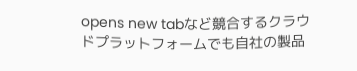opens new tabなど競合するクラウドプラットフォームでも自社の製品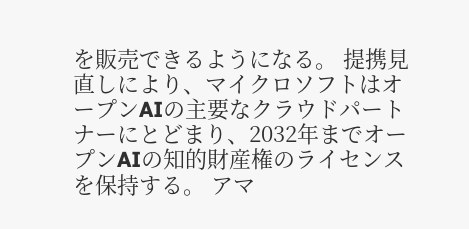を販売できるようになる。 提携見直しにより、マイクロソフトはオープンAIの主要なクラウドパートナーにとどまり、2032年までオープンAIの知的財産権のライセンスを保持する。 アマ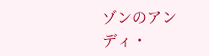ゾンのアンディ・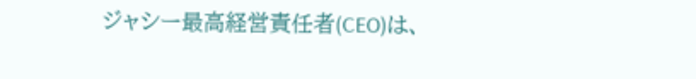ジャシー最高経営責任者(CEO)は、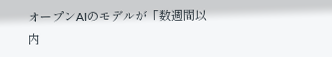オープンAIのモデルが「数週間以内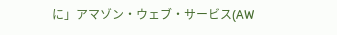に」アマゾン・ウェブ・サービス(AW